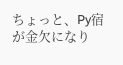ちょっと、Py宿が金欠になり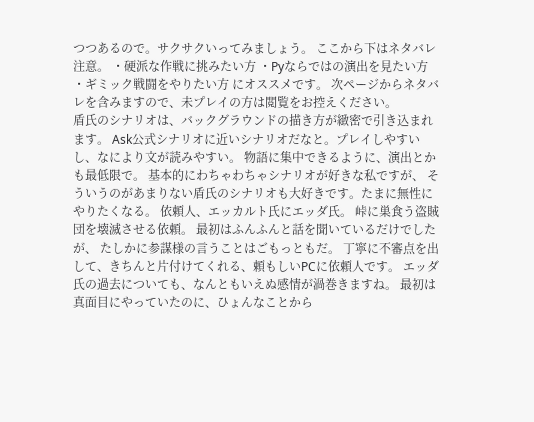つつあるので。サクサクいってみましょう。 ここから下はネタバレ注意。 ・硬派な作戦に挑みたい方 ・Pyならではの演出を見たい方 ・ギミック戦闘をやりたい方 にオススメです。 次ページからネタバレを含みますので、未プレイの方は閲覧をお控えください。
盾氏のシナリオは、バックグラウンドの描き方が緻密で引き込まれます。 Ask公式シナリオに近いシナリオだなと。プレイしやすいし、なにより文が読みやすい。 物語に集中できるように、演出とかも最低限で。 基本的にわちゃわちゃシナリオが好きな私ですが、 そういうのがあまりない盾氏のシナリオも大好きです。たまに無性にやりたくなる。 依頼人、エッカルト氏にエッダ氏。 峠に巣食う盗賊団を壊滅させる依頼。 最初はふんふんと話を聞いているだけでしたが、 たしかに参謀様の言うことはごもっともだ。 丁寧に不審点を出して、きちんと片付けてくれる、頼もしいPCに依頼人です。 エッダ氏の過去についても、なんともいえぬ感情が渦巻きますね。 最初は真面目にやっていたのに、ひょんなことから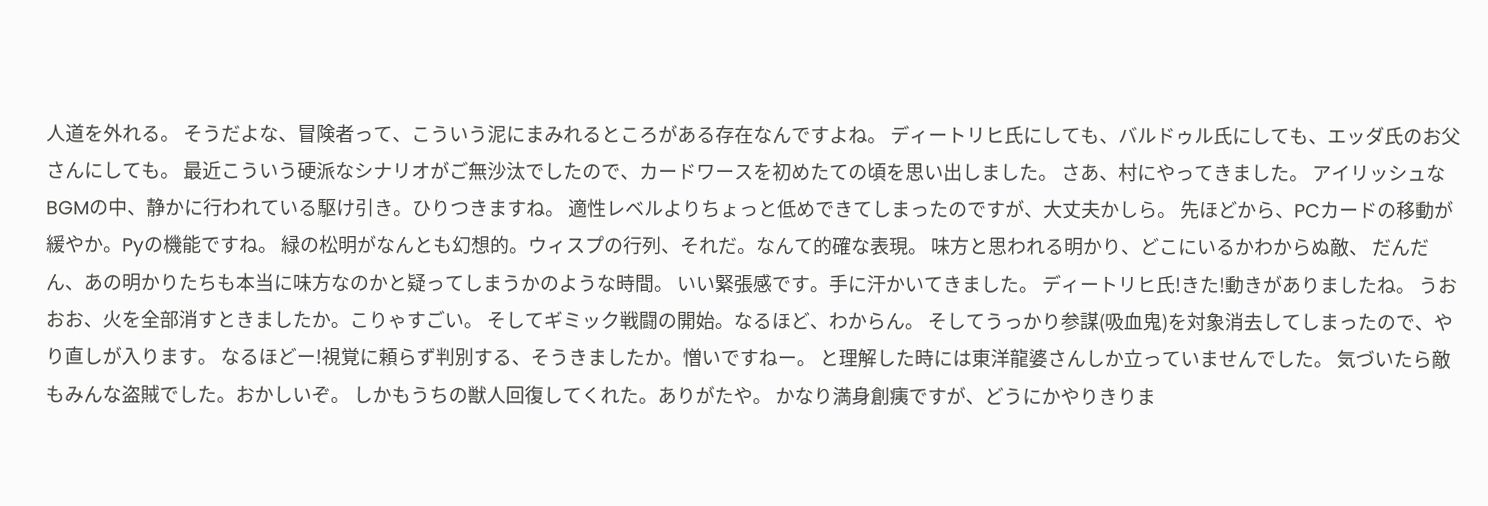人道を外れる。 そうだよな、冒険者って、こういう泥にまみれるところがある存在なんですよね。 ディートリヒ氏にしても、バルドゥル氏にしても、エッダ氏のお父さんにしても。 最近こういう硬派なシナリオがご無沙汰でしたので、カードワースを初めたての頃を思い出しました。 さあ、村にやってきました。 アイリッシュなBGMの中、静かに行われている駆け引き。ひりつきますね。 適性レベルよりちょっと低めできてしまったのですが、大丈夫かしら。 先ほどから、PCカードの移動が緩やか。Pyの機能ですね。 緑の松明がなんとも幻想的。ウィスプの行列、それだ。なんて的確な表現。 味方と思われる明かり、どこにいるかわからぬ敵、 だんだん、あの明かりたちも本当に味方なのかと疑ってしまうかのような時間。 いい緊張感です。手に汗かいてきました。 ディートリヒ氏!きた!動きがありましたね。 うおおお、火を全部消すときましたか。こりゃすごい。 そしてギミック戦闘の開始。なるほど、わからん。 そしてうっかり参謀(吸血鬼)を対象消去してしまったので、やり直しが入ります。 なるほどー!視覚に頼らず判別する、そうきましたか。憎いですねー。 と理解した時には東洋龍婆さんしか立っていませんでした。 気づいたら敵もみんな盗賊でした。おかしいぞ。 しかもうちの獣人回復してくれた。ありがたや。 かなり満身創痍ですが、どうにかやりきりま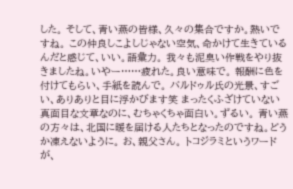した。 そして、青い燕の皆様、久々の集合ですか。熱いですね。 この仲良しこよしじゃない空気、命かけて生きているんだと感じて、いい。語彙力。 我々も泥臭い作戦をやり抜きましたね。いやー……疲れた。良い意味で。 報酬に色を付けてもらい、手紙を読んで。 バルドゥル氏の光景、すごい、ありありと目に浮かびます笑 まったくふざけていない真面目な文章なのに、むちゃくちゃ面白い。ずるい。 青い燕の方々は、北国に暖を届ける人たちとなったのですね。どうか凍えないように。 お、親父さん。 トコジラミというワードが、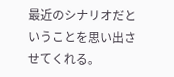最近のシナリオだということを思い出させてくれる。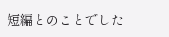短編とのことでした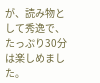が、読み物として秀逸で、たっぷり30分は楽しめました。